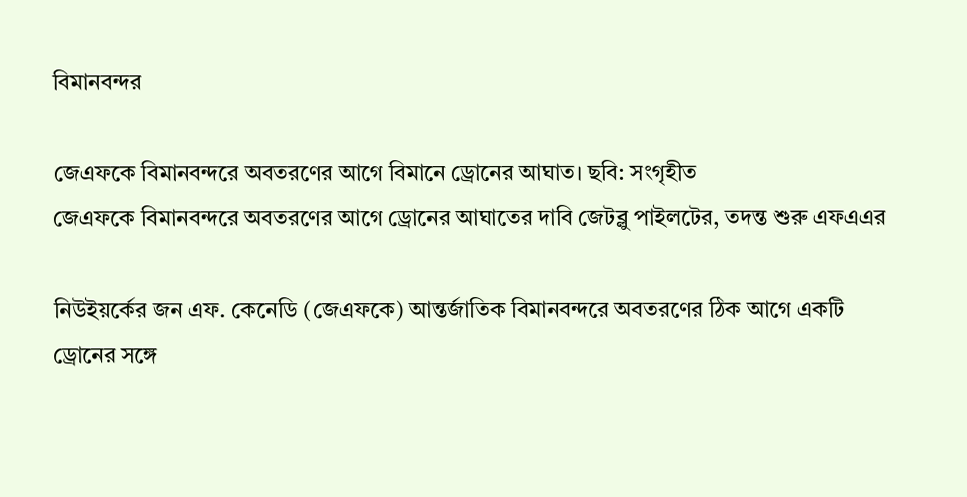বিমানবন্দর

জেএফকে বিমানবন্দরে অবতরণের আগে বিমানে ড্রোনের আঘাত। ছবি: সংগৃহীত
জেএফকে বিমানবন্দরে অবতরণের আগে ড্রোনের আঘাতের দাবি জেটব্লু পাইলটের, তদন্ত শুরু এফএএর

নিউইয়র্কের জন এফ. কেনেডি (জেএফকে) আন্তর্জাতিক বিমানবন্দরে অবতরণের ঠিক আগে একটি ড্রোনের সঙ্গে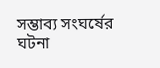সম্ভাব্য সংঘর্ষের ঘটনা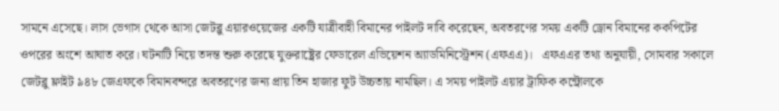সামনে এসেছে। লাস ভেগাস থেকে আসা জেটব্লু এয়ারওয়েজের একটি যাত্রীবাহী বিমানের পাইলট দাবি করেছেন, অবতরণের সময় একটি ড্রোন বিমানের ককপিটের ওপরের অংশে আঘাত করে। ঘটনাটি নিয়ে তদন্ত শুরু করেছে যুক্তরাষ্ট্রের ফেডারেল এভিয়েশন অ্যাডমিনিস্ট্রেশন (এফএএ)।   এফএএর তথ্য অনুযায়ী, সোমবার সকালে জেটব্লু ফ্লাইট ৯৪৮ জেএফকে বিমানবন্দরে অবতরণের জন্য প্রায় তিন হাজার ফুট উচ্চতায় নামছিল। এ সময় পাইলট এয়ার ট্রাফিক কন্ট্রোলকে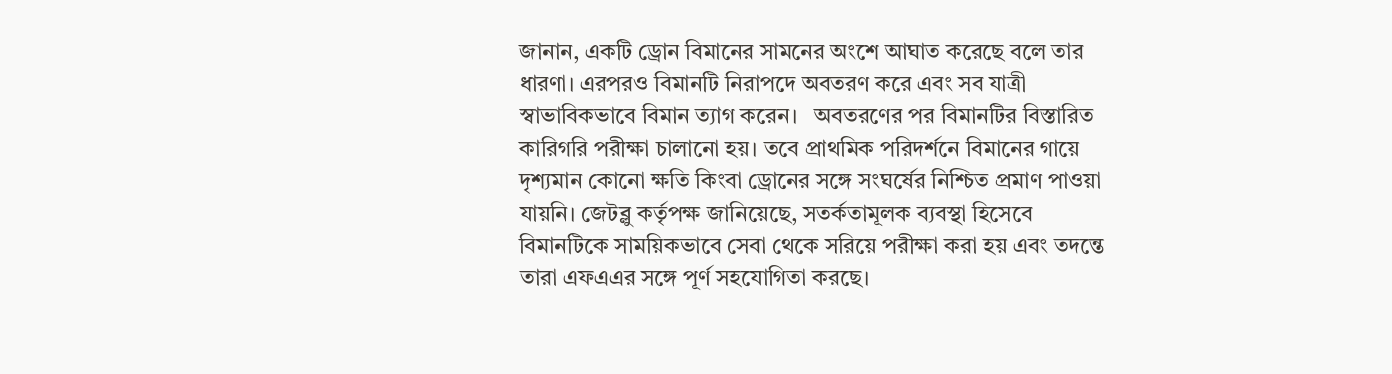জানান, একটি ড্রোন বিমানের সামনের অংশে আঘাত করেছে বলে তার ধারণা। এরপরও বিমানটি নিরাপদে অবতরণ করে এবং সব যাত্রী স্বাভাবিকভাবে বিমান ত্যাগ করেন।   অবতরণের পর বিমানটির বিস্তারিত কারিগরি পরীক্ষা চালানো হয়। তবে প্রাথমিক পরিদর্শনে বিমানের গায়ে দৃশ্যমান কোনো ক্ষতি কিংবা ড্রোনের সঙ্গে সংঘর্ষের নিশ্চিত প্রমাণ পাওয়া যায়নি। জেটব্লু কর্তৃপক্ষ জানিয়েছে, সতর্কতামূলক ব্যবস্থা হিসেবে বিমানটিকে সাময়িকভাবে সেবা থেকে সরিয়ে পরীক্ষা করা হয় এবং তদন্তে তারা এফএএর সঙ্গে পূর্ণ সহযোগিতা করছে।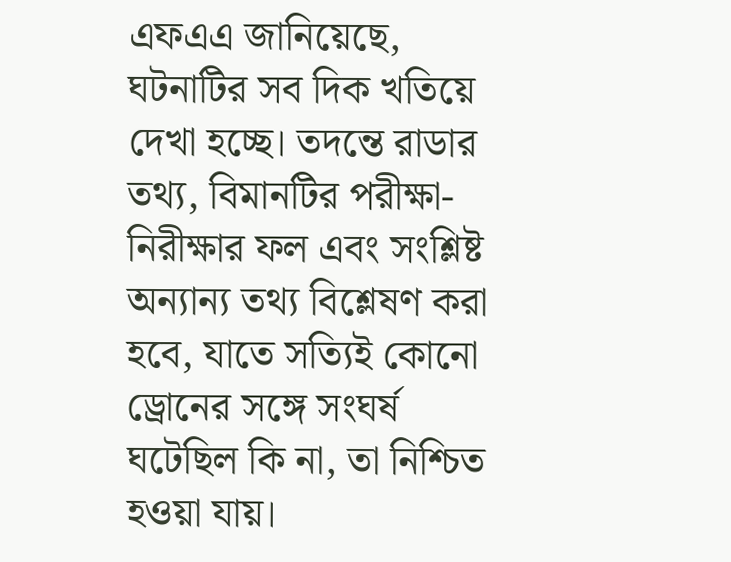এফএএ জানিয়েছে, ঘটনাটির সব দিক খতিয়ে দেখা হচ্ছে। তদন্তে রাডার তথ্য, বিমানটির পরীক্ষা-নিরীক্ষার ফল এবং সংশ্লিষ্ট অন্যান্য তথ্য বিশ্লেষণ করা হবে, যাতে সত্যিই কোনো ড্রোনের সঙ্গে সংঘর্ষ ঘটেছিল কি না, তা নিশ্চিত হওয়া যায়।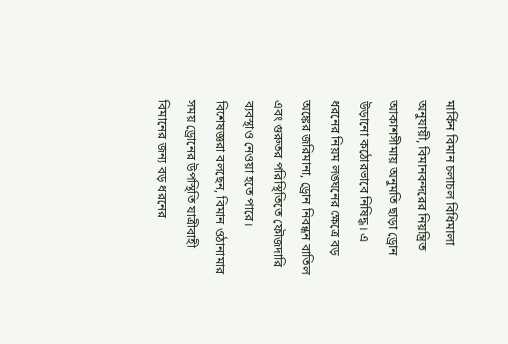মার্কিন বিমান চলাচল বিধিমালা অনুযায়ী, বিমানবন্দরের নিয়ন্ত্রিত আকাশসীমায় অনুমতি ছাড়া ড্রোন উড়ানো কঠোরভাবে নিষিদ্ধ। এ ধরনের নিয়ম লঙ্ঘনের ক্ষেত্রে বড় অঙ্কের জরিমানা, ড্রোন নিবন্ধন বাতিল এবং গুরুতর পরিস্থিতিতে ফৌজদারি ব্যবস্থাও নেওয়া হতে পারে।   বিশেষজ্ঞরা বলছেন, বিমান ওঠানামার সময় ড্রোনের উপস্থিতি যাত্রীবাহী বিমানের জন্য বড় ধরনের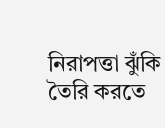নিরাপত্তা ঝুঁকি তৈরি করতে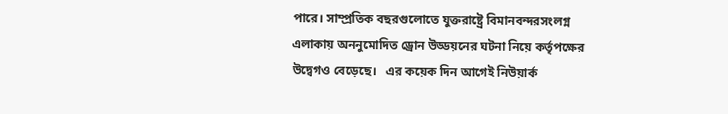পারে। সাম্প্রতিক বছরগুলোতে যুক্তরাষ্ট্রে বিমানবন্দরসংলগ্ন এলাকায় অননুমোদিত ড্রোন উড্ডয়নের ঘটনা নিয়ে কর্তৃপক্ষের উদ্বেগও বেড়েছে।   এর কয়েক দিন আগেই নিউয়ার্ক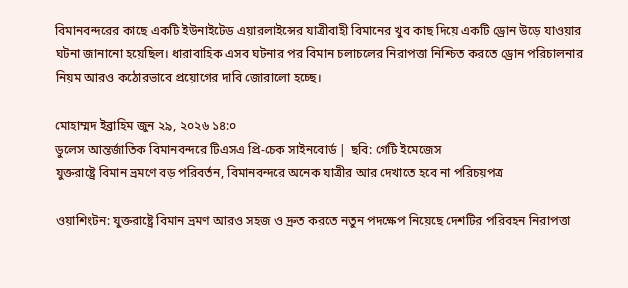বিমানবন্দরের কাছে একটি ইউনাইটেড এয়ারলাইন্সের যাত্রীবাহী বিমানের খুব কাছ দিয়ে একটি ড্রোন উড়ে যাওয়ার ঘটনা জানানো হয়েছিল। ধারাবাহিক এসব ঘটনার পর বিমান চলাচলের নিরাপত্তা নিশ্চিত করতে ড্রোন পরিচালনার নিয়ম আরও কঠোরভাবে প্রয়োগের দাবি জোরালো হচ্ছে।

মোহাম্মদ ইব্রাহিম জুন ২৯, ২০২৬ ১৪:০
ডুলেস আন্তর্জাতিক বিমানবন্দরে টিএসএ প্রি-চেক সাইনবোর্ড | ছবি: গেটি ইমেজেস
যুক্তরাষ্ট্রে বিমান ভ্রমণে বড় পরিবর্তন, বিমানবন্দরে অনেক যাত্রীর আর দেখাতে হবে না পরিচয়পত্র

ওয়াশিংটন: যুক্তরাষ্ট্রে বিমান ভ্রমণ আরও সহজ ও দ্রুত করতে নতুন পদক্ষেপ নিয়েছে দেশটির পরিবহন নিরাপত্তা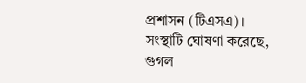প্রশাসন (টিএসএ)। সংস্থাটি ঘোষণা করেছে, গুগল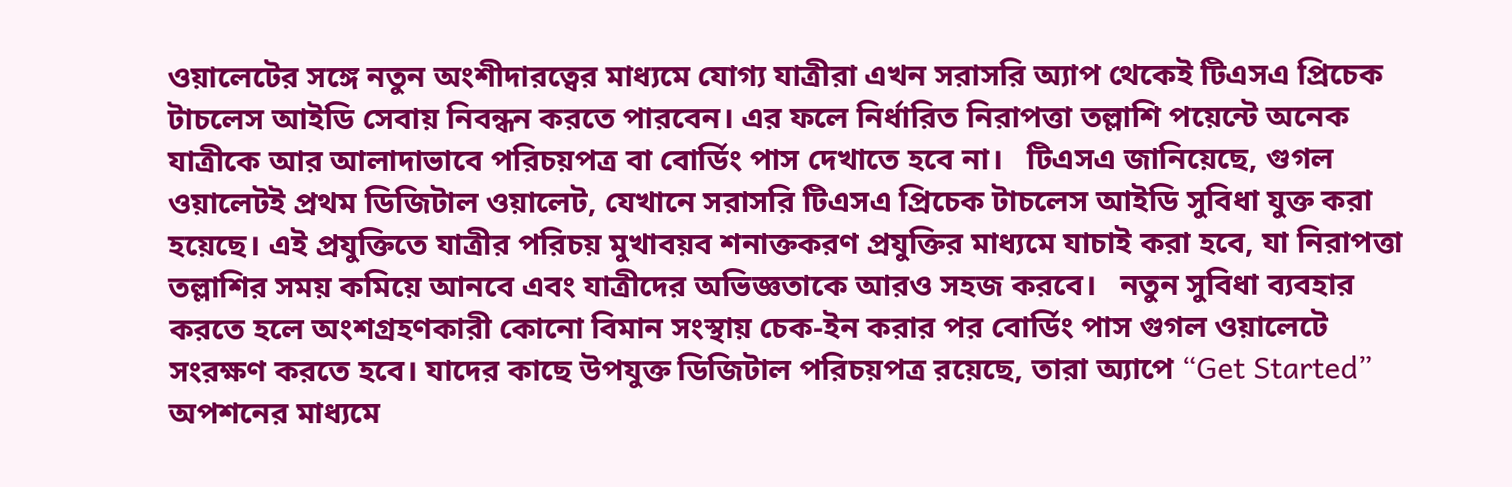ওয়ালেটের সঙ্গে নতুন অংশীদারত্বের মাধ্যমে যোগ্য যাত্রীরা এখন সরাসরি অ্যাপ থেকেই টিএসএ প্রিচেক টাচলেস আইডি সেবায় নিবন্ধন করতে পারবেন। এর ফলে নির্ধারিত নিরাপত্তা তল্লাশি পয়েন্টে অনেক যাত্রীকে আর আলাদাভাবে পরিচয়পত্র বা বোর্ডিং পাস দেখাতে হবে না।   টিএসএ জানিয়েছে, গুগল ওয়ালেটই প্রথম ডিজিটাল ওয়ালেট, যেখানে সরাসরি টিএসএ প্রিচেক টাচলেস আইডি সুবিধা যুক্ত করা হয়েছে। এই প্রযুক্তিতে যাত্রীর পরিচয় মুখাবয়ব শনাক্তকরণ প্রযুক্তির মাধ্যমে যাচাই করা হবে, যা নিরাপত্তা তল্লাশির সময় কমিয়ে আনবে এবং যাত্রীদের অভিজ্ঞতাকে আরও সহজ করবে।   নতুন সুবিধা ব্যবহার করতে হলে অংশগ্রহণকারী কোনো বিমান সংস্থায় চেক-ইন করার পর বোর্ডিং পাস গুগল ওয়ালেটে সংরক্ষণ করতে হবে। যাদের কাছে উপযুক্ত ডিজিটাল পরিচয়পত্র রয়েছে, তারা অ্যাপে “Get Started” অপশনের মাধ্যমে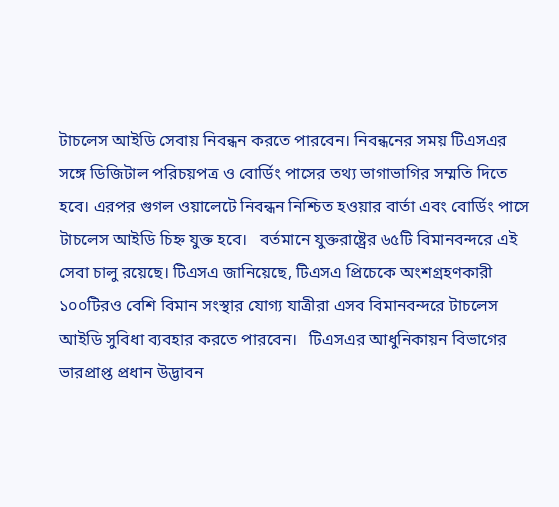টাচলেস আইডি সেবায় নিবন্ধন করতে পারবেন। নিবন্ধনের সময় টিএসএর সঙ্গে ডিজিটাল পরিচয়পত্র ও বোর্ডিং পাসের তথ্য ভাগাভাগির সম্মতি দিতে হবে। এরপর গুগল ওয়ালেটে নিবন্ধন নিশ্চিত হওয়ার বার্তা এবং বোর্ডিং পাসে টাচলেস আইডি চিহ্ন যুক্ত হবে।   বর্তমানে যুক্তরাষ্ট্রের ৬৫টি বিমানবন্দরে এই সেবা চালু রয়েছে। টিএসএ জানিয়েছে, টিএসএ প্রিচেকে অংশগ্রহণকারী ১০০টিরও বেশি বিমান সংস্থার যোগ্য যাত্রীরা এসব বিমানবন্দরে টাচলেস আইডি সুবিধা ব্যবহার করতে পারবেন।   টিএসএর আধুনিকায়ন বিভাগের ভারপ্রাপ্ত প্রধান উদ্ভাবন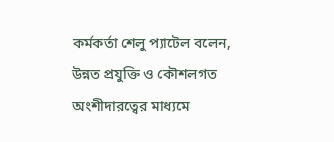কর্মকর্তা শেলু প্যাটেল বলেন, উন্নত প্রযুক্তি ও কৌশলগত অংশীদারত্বের মাধ্যমে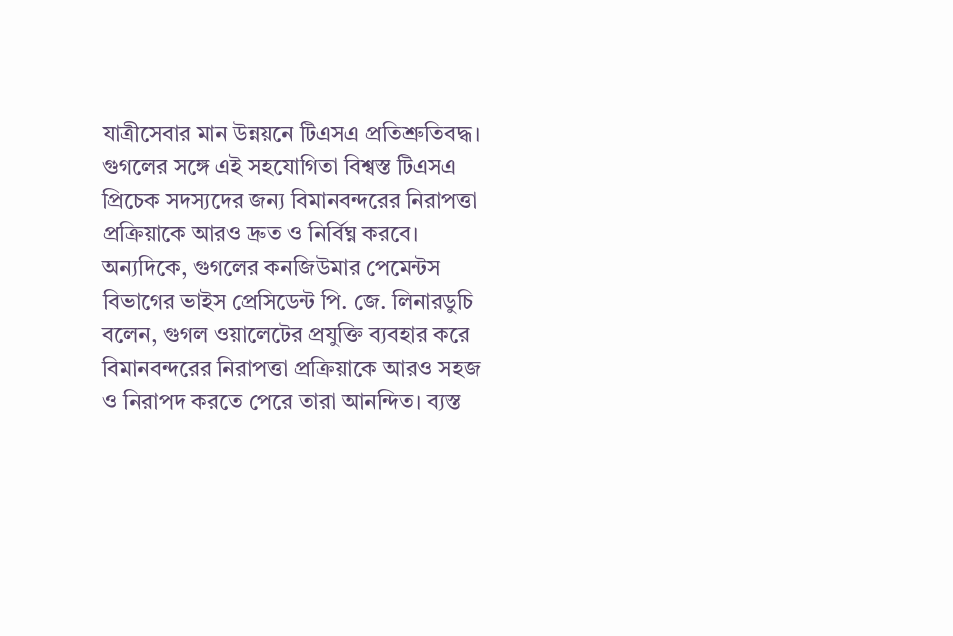যাত্রীসেবার মান উন্নয়নে টিএসএ প্রতিশ্রুতিবদ্ধ। গুগলের সঙ্গে এই সহযোগিতা বিশ্বস্ত টিএসএ প্রিচেক সদস্যদের জন্য বিমানবন্দরের নিরাপত্তা প্রক্রিয়াকে আরও দ্রুত ও নির্বিঘ্ন করবে।   অন্যদিকে, গুগলের কনজিউমার পেমেন্টস বিভাগের ভাইস প্রেসিডেন্ট পি. জে. লিনারডুচি বলেন, গুগল ওয়ালেটের প্রযুক্তি ব্যবহার করে বিমানবন্দরের নিরাপত্তা প্রক্রিয়াকে আরও সহজ ও নিরাপদ করতে পেরে তারা আনন্দিত। ব্যস্ত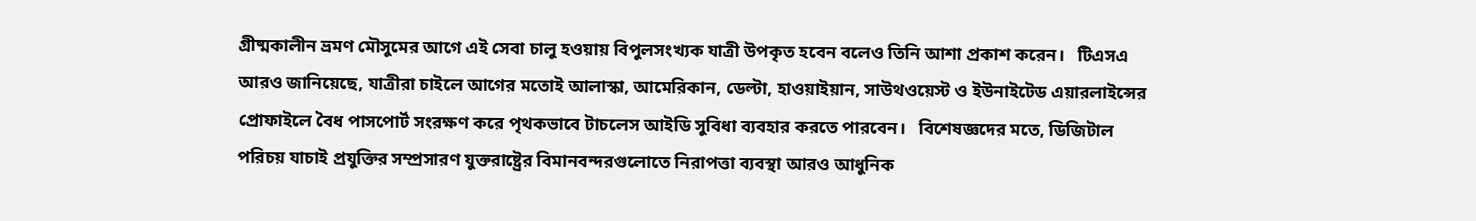গ্রীষ্মকালীন ভ্রমণ মৌসুমের আগে এই সেবা চালু হওয়ায় বিপুলসংখ্যক যাত্রী উপকৃত হবেন বলেও তিনি আশা প্রকাশ করেন।   টিএসএ আরও জানিয়েছে, যাত্রীরা চাইলে আগের মতোই আলাস্কা, আমেরিকান, ডেল্টা, হাওয়াইয়ান, সাউথওয়েস্ট ও ইউনাইটেড এয়ারলাইন্সের প্রোফাইলে বৈধ পাসপোর্ট সংরক্ষণ করে পৃথকভাবে টাচলেস আইডি সুবিধা ব্যবহার করতে পারবেন।   বিশেষজ্ঞদের মতে, ডিজিটাল পরিচয় যাচাই প্রযুক্তির সম্প্রসারণ যুক্তরাষ্ট্রের বিমানবন্দরগুলোতে নিরাপত্তা ব্যবস্থা আরও আধুনিক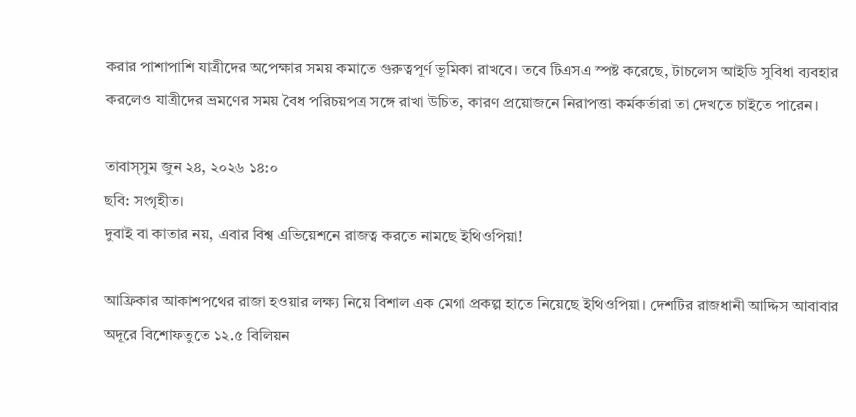করার পাশাপাশি যাত্রীদের অপেক্ষার সময় কমাতে গুরুত্বপূর্ণ ভূমিকা রাখবে। তবে টিএসএ স্পষ্ট করেছে, টাচলেস আইডি সুবিধা ব্যবহার করলেও যাত্রীদের ভ্রমণের সময় বৈধ পরিচয়পত্র সঙ্গে রাখা উচিত, কারণ প্রয়োজনে নিরাপত্তা কর্মকর্তারা তা দেখতে চাইতে পারেন।

তাবাস্সুম জুন ২৪, ২০২৬ ১৪:০
ছবি: সংগৃহীত।
দুবাই বা কাতার নয়, এবার বিশ্ব এভিয়েশনে রাজত্ব করতে নামছে ইথিওপিয়া!

আফ্রিকার আকাশপথের রাজা হওয়ার লক্ষ্য নিয়ে বিশাল এক মেগা প্রকল্প হাতে নিয়েছে ইথিওপিয়া। দেশটির রাজধানী আদ্দিস আবাবার অদূরে বিশোফতুতে ১২.৫ বিলিয়ন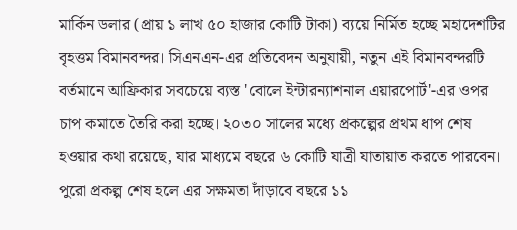মার্কিন ডলার (প্রায় ১ লাখ ৫০ হাজার কোটি টাকা) ব্যয়ে নির্মিত হচ্ছে মহাদেশটির বৃহত্তম বিমানবন্দর। সিএনএন-এর প্রতিবেদন অনুযায়ী, নতুন এই বিমানবন্দরটি বর্তমানে আফ্রিকার সবচেয়ে ব্যস্ত 'বোলে ইন্টারন্যাশনাল এয়ারপোর্ট'-এর ওপর চাপ কমাতে তৈরি করা হচ্ছে। ২০৩০ সালের মধ্যে প্রকল্পের প্রথম ধাপ শেষ হওয়ার কথা রয়েছে, যার মাধ্যমে বছরে ৬ কোটি যাত্রী যাতায়াত করতে পারবেন। পুরো প্রকল্প শেষ হলে এর সক্ষমতা দাঁড়াবে বছরে ১১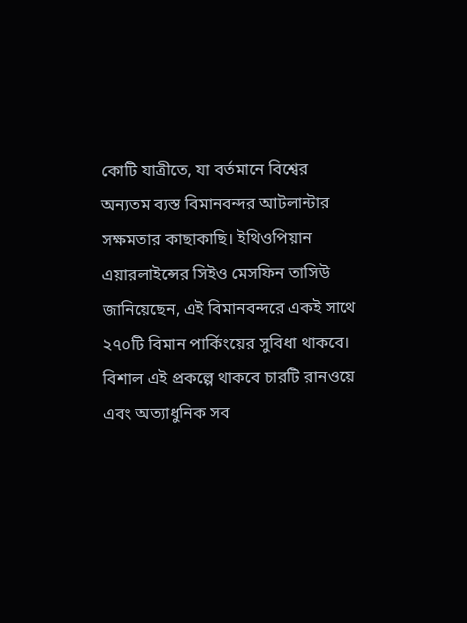কোটি যাত্রীতে, যা বর্তমানে বিশ্বের অন্যতম ব্যস্ত বিমানবন্দর আটলান্টার সক্ষমতার কাছাকাছি। ইথিওপিয়ান এয়ারলাইন্সের সিইও মেসফিন তাসিউ জানিয়েছেন, এই বিমানবন্দরে একই সাথে ২৭০টি বিমান পার্কিংয়ের সুবিধা থাকবে। বিশাল এই প্রকল্পে থাকবে চারটি রানওয়ে এবং অত্যাধুনিক সব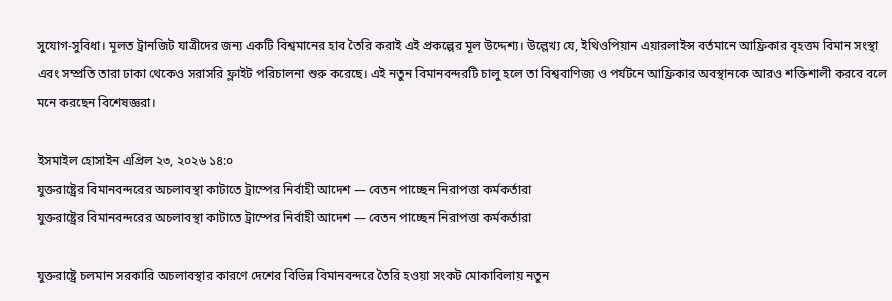সুযোগ-সুবিধা। মূলত ট্রানজিট যাত্রীদের জন্য একটি বিশ্বমানের হাব তৈরি করাই এই প্রকল্পের মূল উদ্দেশ্য। উল্লেখ্য যে, ইথিওপিয়ান এয়ারলাইন্স বর্তমানে আফ্রিকার বৃহত্তম বিমান সংস্থা এবং সম্প্রতি তারা ঢাকা থেকেও সরাসরি ফ্লাইট পরিচালনা শুরু করেছে। এই নতুন বিমানবন্দরটি চালু হলে তা বিশ্ববাণিজ্য ও পর্যটনে আফ্রিকার অবস্থানকে আরও শক্তিশালী করবে বলে মনে করছেন বিশেষজ্ঞরা।

ইসমাইল হোসাইন এপ্রিল ২৩, ২০২৬ ১৪:০
যুক্তরাষ্ট্রের বিমানবন্দরের অচলাবস্থা কাটাতে ট্রাম্পের নির্বাহী আদেশ — বেতন পাচ্ছেন নিরাপত্তা কর্মকর্তারা
যুক্তরাষ্ট্রের বিমানবন্দরের অচলাবস্থা কাটাতে ট্রাম্পের নির্বাহী আদেশ — বেতন পাচ্ছেন নিরাপত্তা কর্মকর্তারা

যুক্তরাষ্ট্রে চলমান সরকারি অচলাবস্থার কারণে দেশের বিভিন্ন বিমানবন্দরে তৈরি হওয়া সংকট মোকাবিলায় নতুন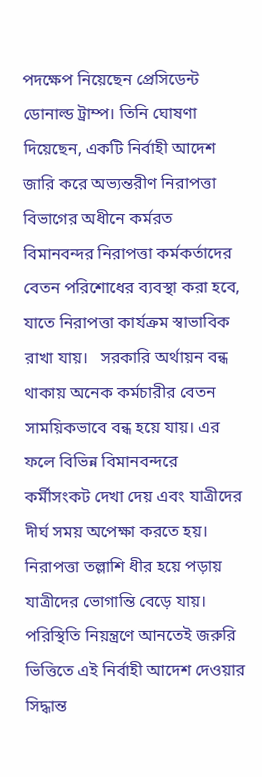পদক্ষেপ নিয়েছেন প্রেসিডেন্ট ডোনাল্ড ট্রাম্প। তিনি ঘোষণা দিয়েছেন, একটি নির্বাহী আদেশ জারি করে অভ্যন্তরীণ নিরাপত্তা বিভাগের অধীনে কর্মরত বিমানবন্দর নিরাপত্তা কর্মকর্তাদের বেতন পরিশোধের ব্যবস্থা করা হবে, যাতে নিরাপত্তা কার্যক্রম স্বাভাবিক রাখা যায়।   সরকারি অর্থায়ন বন্ধ থাকায় অনেক কর্মচারীর বেতন সাময়িকভাবে বন্ধ হয়ে যায়। এর ফলে বিভিন্ন বিমানবন্দরে কর্মীসংকট দেখা দেয় এবং যাত্রীদের দীর্ঘ সময় অপেক্ষা করতে হয়। নিরাপত্তা তল্লাশি ধীর হয়ে পড়ায় যাত্রীদের ভোগান্তি বেড়ে যায়। পরিস্থিতি নিয়ন্ত্রণে আনতেই জরুরি ভিত্তিতে এই নির্বাহী আদেশ দেওয়ার সিদ্ধান্ত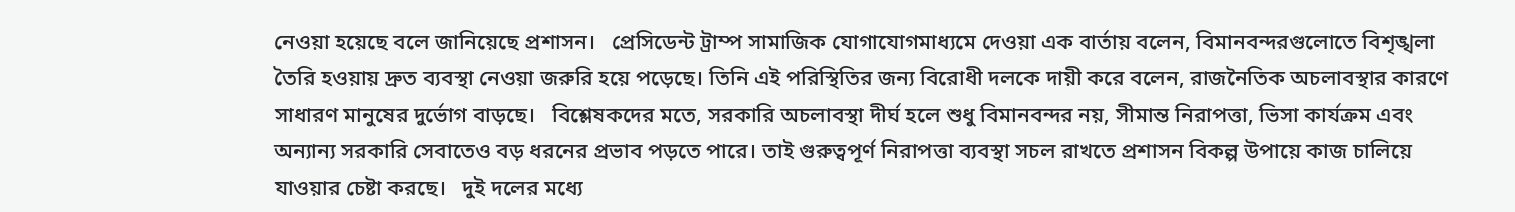নেওয়া হয়েছে বলে জানিয়েছে প্রশাসন।   প্রেসিডেন্ট ট্রাম্প সামাজিক যোগাযোগমাধ্যমে দেওয়া এক বার্তায় বলেন, বিমানবন্দরগুলোতে বিশৃঙ্খলা তৈরি হওয়ায় দ্রুত ব্যবস্থা নেওয়া জরুরি হয়ে পড়েছে। তিনি এই পরিস্থিতির জন্য বিরোধী দলকে দায়ী করে বলেন, রাজনৈতিক অচলাবস্থার কারণে সাধারণ মানুষের দুর্ভোগ বাড়ছে।   বিশ্লেষকদের মতে, সরকারি অচলাবস্থা দীর্ঘ হলে শুধু বিমানবন্দর নয়, সীমান্ত নিরাপত্তা, ভিসা কার্যক্রম এবং অন্যান্য সরকারি সেবাতেও বড় ধরনের প্রভাব পড়তে পারে। তাই গুরুত্বপূর্ণ নিরাপত্তা ব্যবস্থা সচল রাখতে প্রশাসন বিকল্প উপায়ে কাজ চালিয়ে যাওয়ার চেষ্টা করছে।   দুই দলের মধ্যে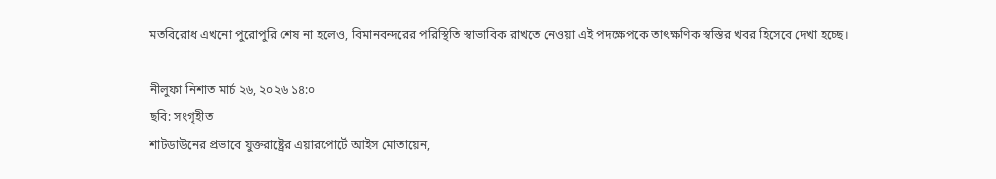মতবিরোধ এখনো পুরোপুরি শেষ না হলেও, বিমানবন্দরের পরিস্থিতি স্বাভাবিক রাখতে নেওয়া এই পদক্ষেপকে তাৎক্ষণিক স্বস্তির খবর হিসেবে দেখা হচ্ছে।

নীলুফা নিশাত মার্চ ২৬, ২০২৬ ১৪:০
ছবি: সংগৃহীত
শাটডাউনের প্রভাবে যুক্তরাষ্ট্রের এয়ারপোর্টে আইস মোতায়েন,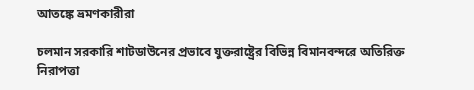আতঙ্কে ভ্রমণকারীরা

চলমান সরকারি শাটডাউনের প্রভাবে যুক্তরাষ্ট্রের বিভিন্ন বিমানবন্দরে অতিরিক্ত নিরাপত্তা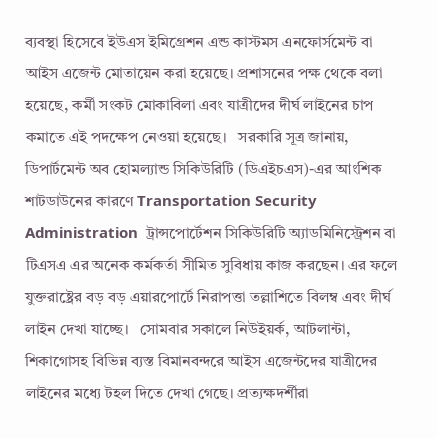ব্যবস্থা হিসেবে ইউএস ইমিগ্রেশন এন্ড কাস্টমস এনফোর্সমেন্ট বা আইস এজেন্ট মোতায়েন করা হয়েছে। প্রশাসনের পক্ষ থেকে বলা হয়েছে, কর্মী সংকট মোকাবিলা এবং যাত্রীদের দীর্ঘ লাইনের চাপ কমাতে এই পদক্ষেপ নেওয়া হয়েছে।   সরকারি সূত্র জানায়, ডিপার্টমেন্ট অব হোমল্যান্ড সিকিউরিটি (ডিএইচএস)-এর আংশিক শাটডাউনের কারণে Transportation Security Administration  ট্রান্সপোর্টেশন সিকিউরিটি অ্যাডমিনিস্ট্রেশন বা টিএসএ এর অনেক কর্মকর্তা সীমিত সুবিধায় কাজ করছেন। এর ফলে যুক্তরাষ্ট্রের বড় বড় এয়ারপোর্টে নিরাপত্তা তল্লাশিতে বিলম্ব এবং দীর্ঘ লাইন দেখা যাচ্ছে।   সোমবার সকালে নিউইয়র্ক, আটলান্টা, শিকাগোসহ বিভিন্ন ব্যস্ত বিমানবন্দরে আইস এজেন্টদের যাত্রীদের লাইনের মধ্যে টহল দিতে দেখা গেছে। প্রত্যক্ষদর্শীরা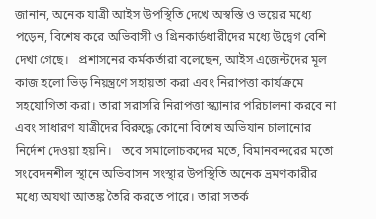জানান, অনেক যাত্রী আইস উপস্থিতি দেখে অস্বস্তি ও ভয়ের মধ্যে পড়েন, বিশেষ করে অভিবাসী ও গ্রিনকার্ডধারীদের মধ্যে উদ্বেগ বেশি দেখা গেছে।   প্রশাসনের কর্মকর্তারা বলেছেন, আইস এজেন্টদের মূল কাজ হলো ভিড় নিয়ন্ত্রণে সহায়তা করা এবং নিরাপত্তা কার্যক্রমে সহযোগিতা করা। তারা সরাসরি নিরাপত্তা স্ক্যানার পরিচালনা করবে না এবং সাধারণ যাত্রীদের বিরুদ্ধে কোনো বিশেষ অভিযান চালানোর নির্দেশ দেওয়া হয়নি।   তবে সমালোচকদের মতে, বিমানবন্দরের মতো সংবেদনশীল স্থানে অভিবাসন সংস্থার উপস্থিতি অনেক ভ্রমণকারীর মধ্যে অযথা আতঙ্ক তৈরি করতে পারে। তারা সতর্ক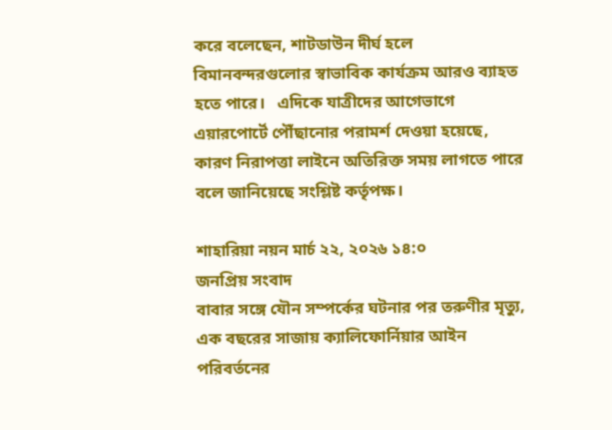করে বলেছেন, শাটডাউন দীর্ঘ হলে বিমানবন্দরগুলোর স্বাভাবিক কার্যক্রম আরও ব্যাহত হতে পারে।   এদিকে যাত্রীদের আগেভাগে এয়ারপোর্টে পৌঁছানোর পরামর্শ দেওয়া হয়েছে, কারণ নিরাপত্তা লাইনে অতিরিক্ত সময় লাগতে পারে বলে জানিয়েছে সংশ্লিষ্ট কর্তৃপক্ষ।

শাহারিয়া নয়ন মার্চ ২২, ২০২৬ ১৪:০
জনপ্রিয় সংবাদ
বাবার সঙ্গে যৌন সম্পর্কের ঘটনার পর তরুণীর মৃত্যু, এক বছরের সাজায় ক্যালিফোর্নিয়ার আইন পরিবর্তনের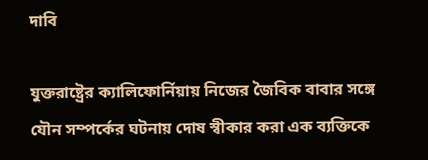দাবি

যুক্তরাষ্ট্রের ক্যালিফোর্নিয়ায় নিজের জৈবিক বাবার সঙ্গে যৌন সম্পর্কের ঘটনায় দোষ স্বীকার করা এক ব্যক্তিকে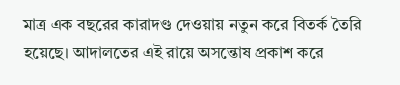মাত্র এক বছরের কারাদণ্ড দেওয়ায় নতুন করে বিতর্ক তৈরি হয়েছে। আদালতের এই রায়ে অসন্তোষ প্রকাশ করে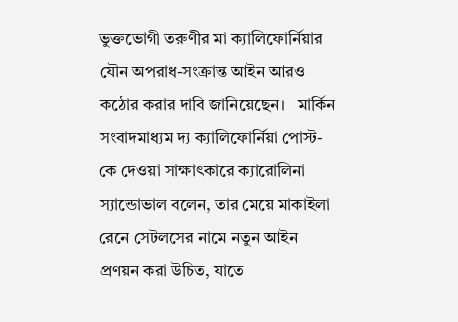ভুক্তভোগী তরুণীর মা ক্যালিফোর্নিয়ার যৌন অপরাধ-সংক্রান্ত আইন আরও কঠোর করার দাবি জানিয়েছেন।   মার্কিন সংবাদমাধ্যম দ্য ক্যালিফোর্নিয়া পোস্ট-কে দেওয়া সাক্ষাৎকারে ক্যারোলিনা স্যান্ডোভাল বলেন, তার মেয়ে মাকাইলা রেনে সেটলসের নামে নতুন আইন প্রণয়ন করা উচিত, যাতে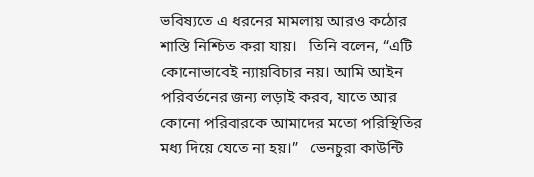ভবিষ্যতে এ ধরনের মামলায় আরও কঠোর শাস্তি নিশ্চিত করা যায়।   তিনি বলেন, “এটি কোনোভাবেই ন্যায়বিচার নয়। আমি আইন পরিবর্তনের জন্য লড়াই করব, যাতে আর কোনো পরিবারকে আমাদের মতো পরিস্থিতির মধ্য দিয়ে যেতে না হয়।”   ভেনচুরা কাউন্টি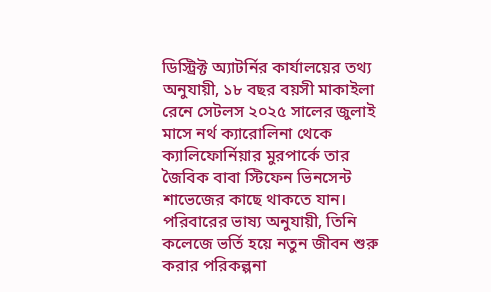ডিস্ট্রিক্ট অ্যাটর্নির কার্যালয়ের তথ্য অনুযায়ী, ১৮ বছর বয়সী মাকাইলা রেনে সেটলস ২০২৫ সালের জুলাই মাসে নর্থ ক্যারোলিনা থেকে ক্যালিফোর্নিয়ার মুরপার্কে তার জৈবিক বাবা স্টিফেন ভিনসেন্ট শাভেজের কাছে থাকতে যান। পরিবারের ভাষ্য অনুযায়ী, তিনি কলেজে ভর্তি হয়ে নতুন জীবন শুরু করার পরিকল্পনা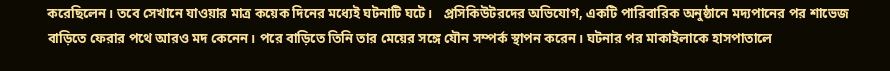করেছিলেন। তবে সেখানে যাওয়ার মাত্র কয়েক দিনের মধ্যেই ঘটনাটি ঘটে।   প্রসিকিউটরদের অভিযোগ, একটি পারিবারিক অনুষ্ঠানে মদ্যপানের পর শাভেজ বাড়িতে ফেরার পথে আরও মদ কেনেন। পরে বাড়িতে তিনি তার মেয়ের সঙ্গে যৌন সম্পর্ক স্থাপন করেন। ঘটনার পর মাকাইলাকে হাসপাতালে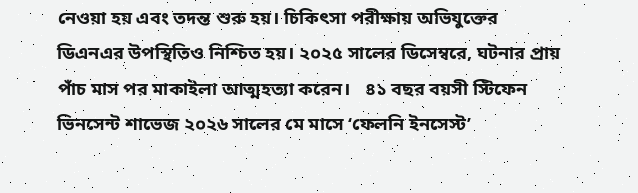নেওয়া হয় এবং তদন্ত শুরু হয়। চিকিৎসা পরীক্ষায় অভিযুক্তের ডিএনএর উপস্থিতিও নিশ্চিত হয়। ২০২৫ সালের ডিসেম্বরে, ঘটনার প্রায় পাঁচ মাস পর মাকাইলা আত্মহত্যা করেন।   ৪১ বছর বয়সী স্টিফেন ভিনসেন্ট শাভেজ ২০২৬ সালের মে মাসে ‘ফেলনি ইনসেস্ট’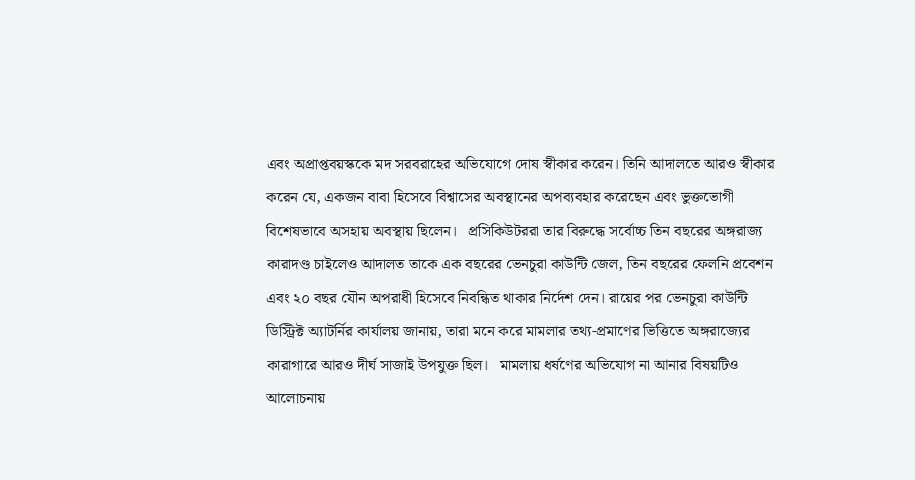এবং অপ্রাপ্তবয়স্ককে মদ সরবরাহের অভিযোগে দোষ স্বীকার করেন। তিনি আদালতে আরও স্বীকার করেন যে, একজন বাবা হিসেবে বিশ্বাসের অবস্থানের অপব্যবহার করেছেন এবং ভুক্তভোগী বিশেষভাবে অসহায় অবস্থায় ছিলেন।   প্রসিকিউটররা তার বিরুদ্ধে সর্বোচ্চ তিন বছরের অঙ্গরাজ্য কারাদণ্ড চাইলেও আদালত তাকে এক বছরের ভেনচুরা কাউন্টি জেল, তিন বছরের ফেলনি প্রবেশন এবং ২০ বছর যৌন অপরাধী হিসেবে নিবন্ধিত থাকার নির্দেশ দেন। রায়ের পর ভেনচুরা কাউন্টি ডিস্ট্রিক্ট অ্যাটর্নির কার্যালয় জানায়, তারা মনে করে মামলার তথ্য-প্রমাণের ভিত্তিতে অঙ্গরাজ্যের কারাগারে আরও দীর্ঘ সাজাই উপযুক্ত ছিল।   মামলায় ধর্ষণের অভিযোগ না আনার বিষয়টিও আলোচনায়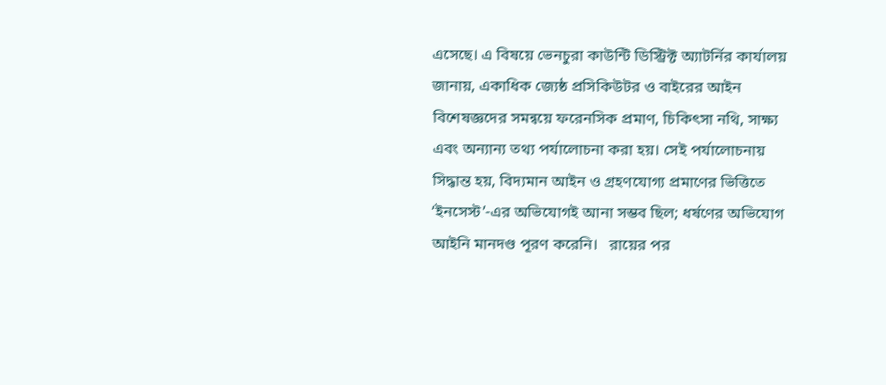এসেছে। এ বিষয়ে ভেনচুরা কাউন্টি ডিস্ট্রিক্ট অ্যাটর্নির কার্যালয় জানায়, একাধিক জ্যেষ্ঠ প্রসিকিউটর ও বাইরের আইন বিশেষজ্ঞদের সমন্বয়ে ফরেনসিক প্রমাণ, চিকিৎসা নথি, সাক্ষ্য এবং অন্যান্য তথ্য পর্যালোচনা করা হয়। সেই পর্যালোচনায় সিদ্ধান্ত হয়, বিদ্যমান আইন ও গ্রহণযোগ্য প্রমাণের ভিত্তিতে ‘ইনসেস্ট’-এর অভিযোগই আনা সম্ভব ছিল; ধর্ষণের অভিযোগ আইনি মানদণ্ড পূরণ করেনি।   রায়ের পর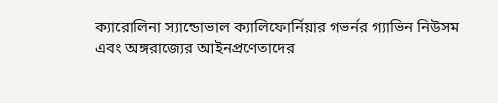ক্যারোলিনা স্যান্ডোভাল ক্যালিফোর্নিয়ার গভর্নর গ্যাভিন নিউসম এবং অঙ্গরাজ্যের আইনপ্রণেতাদের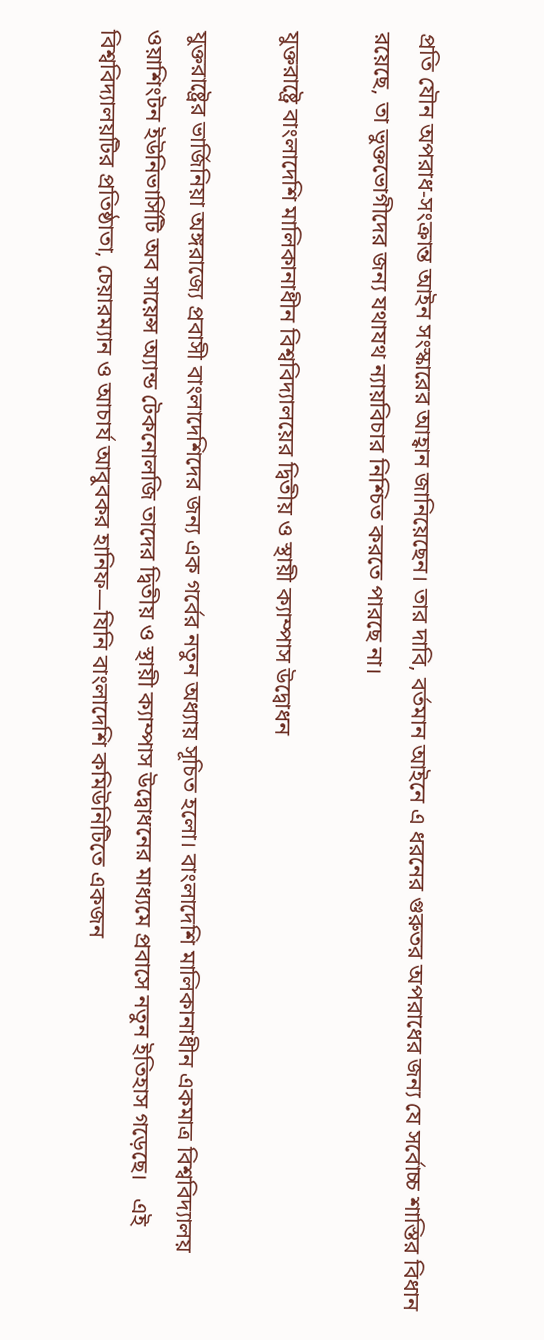প্রতি যৌন অপরাধ-সংক্রান্ত আইন সংস্কারের আহ্বান জানিয়েছেন। তার দাবি, বর্তমান আইনে এ ধরনের গুরুতর অপরাধের জন্য যে সর্বোচ্চ শাস্তির বিধান রয়েছে, তা ভুক্তভোগীদের জন্য যথাযথ ন্যায়বিচার নিশ্চিত করতে পারছে না।

যুক্তরাষ্ট্রে বাংলাদেশি মালিকানাধীন বিশ্ববিদ্যালয়ের দ্বিতীয় ও স্থায়ী ক্যাম্পাস উদ্বোধন

যুক্তরাষ্ট্রের ভার্জিনিয়া অঙ্গরাজ্যে প্রবাসী বাংলাদেশিদের জন্য এক গর্বের নতুন অধ্যায় সূচিত হলো। বাংলাদেশি মালিকানাধীন একমাত্র বিশ্ববিদ্যালয় ওয়াশিংটন ইউনিভার্সিটি অব সায়েন্স অ্যান্ড টেকনোলজি তাদের দ্বিতীয় ও স্থায়ী ক্যাম্পাস উদ্বোধনের মাধ্যমে প্রবাসে নতুন ইতিহাস গড়েছে।   এই বিশ্ববিদ্যালয়টির প্রতিষ্ঠাতা, চেয়ারম্যান ও আচার্য আবুবকর হানিফ—যিনি বাংলাদেশি কমিউনিটিতে একজন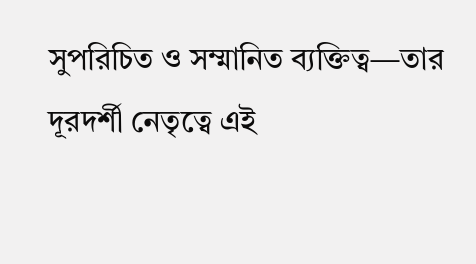সুপরিচিত ও সম্মানিত ব্যক্তিত্ব—তার দূরদর্শী নেতৃত্বে এই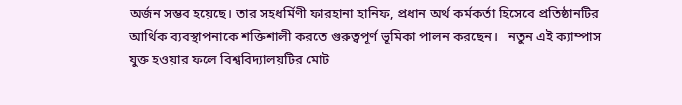অর্জন সম্ভব হয়েছে। তার সহধর্মিণী ফারহানা হানিফ, প্রধান অর্থ কর্মকর্তা হিসেবে প্রতিষ্ঠানটির আর্থিক ব্যবস্থাপনাকে শক্তিশালী করতে গুরুত্বপূর্ণ ভূমিকা পালন করছেন।   নতুন এই ক্যাম্পাস যুক্ত হওয়ার ফলে বিশ্ববিদ্যালয়টির মোট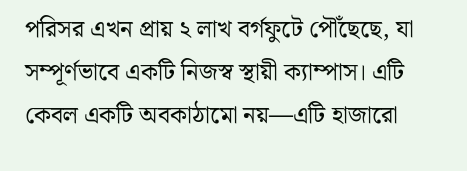পরিসর এখন প্রায় ২ লাখ বর্গফুটে পৌঁছেছে, যা সম্পূর্ণভাবে একটি নিজস্ব স্থায়ী ক্যাম্পাস। এটি কেবল একটি অবকাঠামো নয়—এটি হাজারো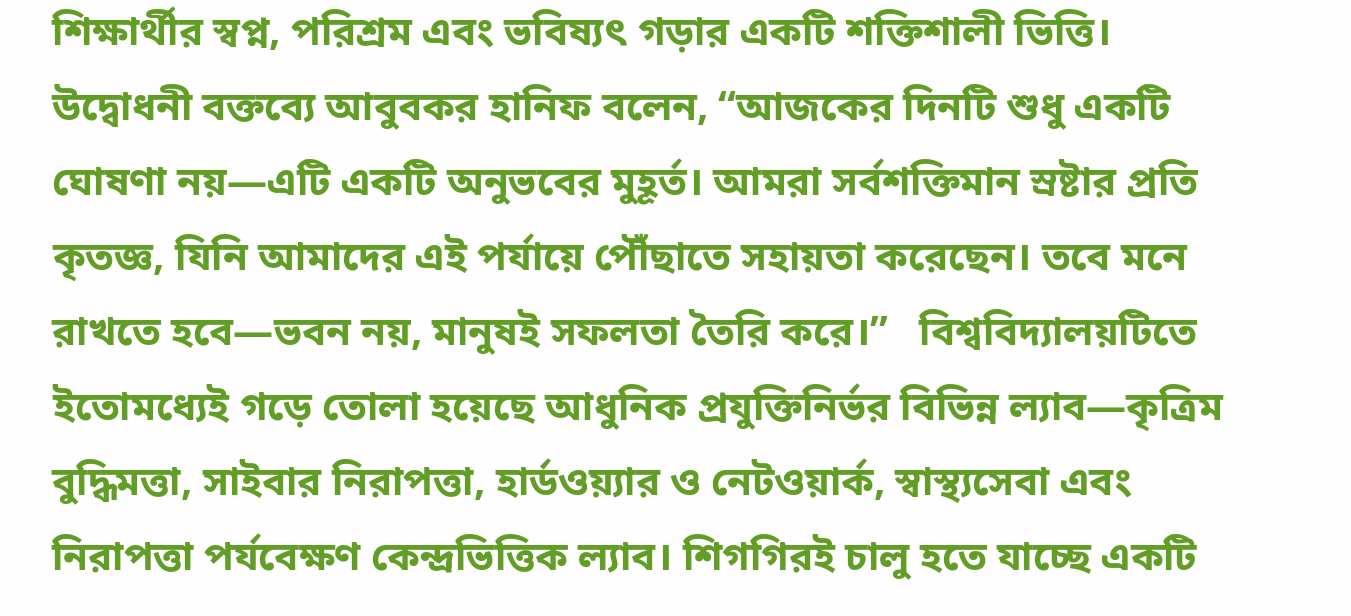শিক্ষার্থীর স্বপ্ন, পরিশ্রম এবং ভবিষ্যৎ গড়ার একটি শক্তিশালী ভিত্তি।   উদ্বোধনী বক্তব্যে আবুবকর হানিফ বলেন, “আজকের দিনটি শুধু একটি ঘোষণা নয়—এটি একটি অনুভবের মুহূর্ত। আমরা সর্বশক্তিমান স্রষ্টার প্রতি কৃতজ্ঞ, যিনি আমাদের এই পর্যায়ে পৌঁছাতে সহায়তা করেছেন। তবে মনে রাখতে হবে—ভবন নয়, মানুষই সফলতা তৈরি করে।”   বিশ্ববিদ্যালয়টিতে ইতোমধ্যেই গড়ে তোলা হয়েছে আধুনিক প্রযুক্তিনির্ভর বিভিন্ন ল্যাব—কৃত্রিম বুদ্ধিমত্তা, সাইবার নিরাপত্তা, হার্ডওয়্যার ও নেটওয়ার্ক, স্বাস্থ্যসেবা এবং নিরাপত্তা পর্যবেক্ষণ কেন্দ্রভিত্তিক ল্যাব। শিগগিরই চালু হতে যাচ্ছে একটি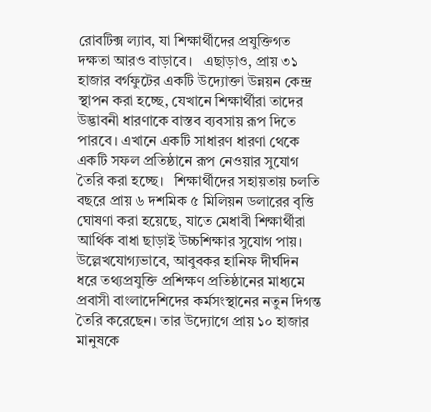রোবটিক্স ল্যাব, যা শিক্ষার্থীদের প্রযুক্তিগত দক্ষতা আরও বাড়াবে।   এছাড়াও, প্রায় ৩১ হাজার বর্গফুটের একটি উদ্যোক্তা উন্নয়ন কেন্দ্র স্থাপন করা হচ্ছে, যেখানে শিক্ষার্থীরা তাদের উদ্ভাবনী ধারণাকে বাস্তব ব্যবসায় রূপ দিতে পারবে। এখানে একটি সাধারণ ধারণা থেকে একটি সফল প্রতিষ্ঠানে রূপ নেওয়ার সুযোগ তৈরি করা হচ্ছে।   শিক্ষার্থীদের সহায়তায় চলতি বছরে প্রায় ৬ দশমিক ৫ মিলিয়ন ডলারের বৃত্তি ঘোষণা করা হয়েছে, যাতে মেধাবী শিক্ষার্থীরা আর্থিক বাধা ছাড়াই উচ্চশিক্ষার সুযোগ পায়।   উল্লেখযোগ্যভাবে, আবুবকর হানিফ দীর্ঘদিন ধরে তথ্যপ্রযুক্তি প্রশিক্ষণ প্রতিষ্ঠানের মাধ্যমে প্রবাসী বাংলাদেশিদের কর্মসংস্থানের নতুন দিগন্ত তৈরি করেছেন। তার উদ্যোগে প্রায় ১০ হাজার মানুষকে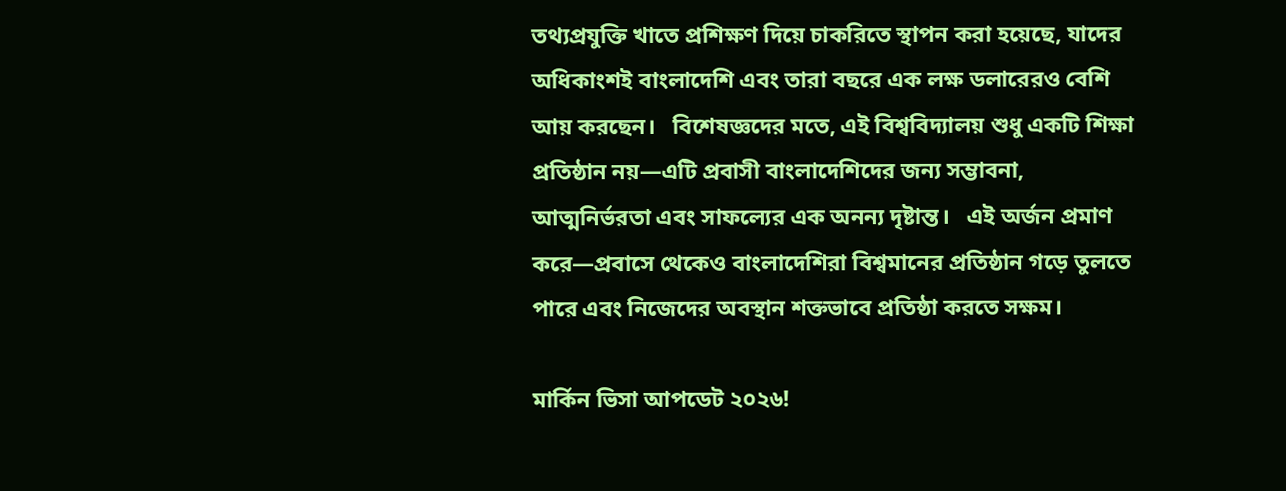তথ্যপ্রযুক্তি খাতে প্রশিক্ষণ দিয়ে চাকরিতে স্থাপন করা হয়েছে, যাদের অধিকাংশই বাংলাদেশি এবং তারা বছরে এক লক্ষ ডলারেরও বেশি আয় করছেন।   বিশেষজ্ঞদের মতে, এই বিশ্ববিদ্যালয় শুধু একটি শিক্ষা প্রতিষ্ঠান নয়—এটি প্রবাসী বাংলাদেশিদের জন্য সম্ভাবনা, আত্মনির্ভরতা এবং সাফল্যের এক অনন্য দৃষ্টান্ত।   এই অর্জন প্রমাণ করে—প্রবাসে থেকেও বাংলাদেশিরা বিশ্বমানের প্রতিষ্ঠান গড়ে তুলতে পারে এবং নিজেদের অবস্থান শক্তভাবে প্রতিষ্ঠা করতে সক্ষম।

মার্কিন ভিসা আপডেট ২০২৬!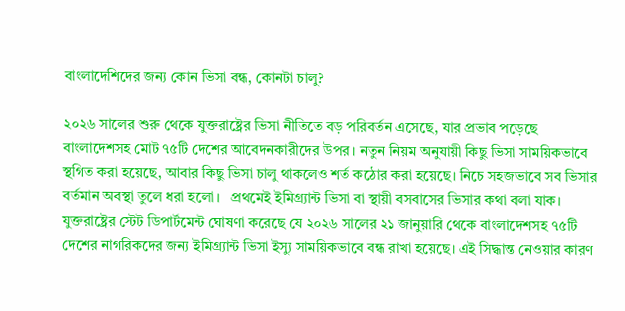বাংলাদেশিদের জন্য কোন ভিসা বন্ধ, কোনটা চালু?

২০২৬ সালের শুরু থেকে যুক্তরাষ্ট্রের ভিসা নীতিতে বড় পরিবর্তন এসেছে, যার প্রভাব পড়েছে বাংলাদেশসহ মোট ৭৫টি দেশের আবেদনকারীদের উপর। নতুন নিয়ম অনুযায়ী কিছু ভিসা সাময়িকভাবে স্থগিত করা হয়েছে, আবার কিছু ভিসা চালু থাকলেও শর্ত কঠোর করা হয়েছে। নিচে সহজভাবে সব ভিসার বর্তমান অবস্থা তুলে ধরা হলো।   প্রথমেই ইমিগ্র্যান্ট ভিসা বা স্থায়ী বসবাসের ভিসার কথা বলা যাক। যুক্তরাষ্ট্রের স্টেট ডিপার্টমেন্ট ঘোষণা করেছে যে ২০২৬ সালের ২১ জানুয়ারি থেকে বাংলাদেশসহ ৭৫টি দেশের নাগরিকদের জন্য ইমিগ্র্যান্ট ভিসা ইস্যু সাময়িকভাবে বন্ধ রাখা হয়েছে। এই সিদ্ধান্ত নেওয়ার কারণ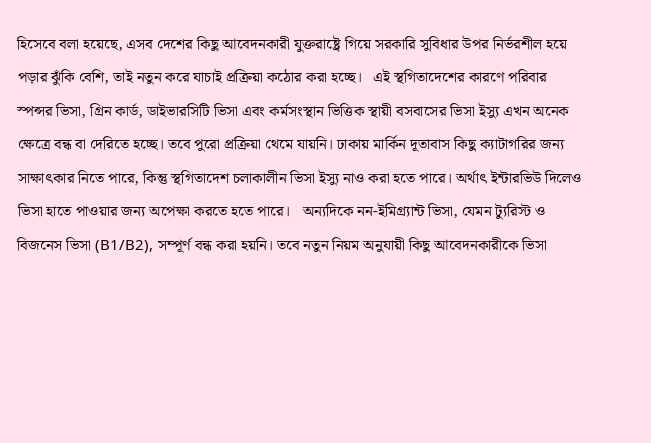হিসেবে বলা হয়েছে, এসব দেশের কিছু আবেদনকারী যুক্তরাষ্ট্রে গিয়ে সরকারি সুবিধার উপর নির্ভরশীল হয়ে পড়ার ঝুঁকি বেশি, তাই নতুন করে যাচাই প্রক্রিয়া কঠোর করা হচ্ছে।   এই স্থগিতাদেশের কারণে পরিবার স্পন্সর ভিসা, গ্রিন কার্ড, ডাইভারসিটি ভিসা এবং কর্মসংস্থান ভিত্তিক স্থায়ী বসবাসের ভিসা ইস্যু এখন অনেক ক্ষেত্রে বন্ধ বা দেরিতে হচ্ছে। তবে পুরো প্রক্রিয়া থেমে যায়নি। ঢাকায় মার্কিন দূতাবাস কিছু ক্যাটাগরির জন্য সাক্ষাৎকার নিতে পারে, কিন্তু স্থগিতাদেশ চলাকালীন ভিসা ইস্যু নাও করা হতে পারে। অর্থাৎ ইন্টারভিউ দিলেও ভিসা হাতে পাওয়ার জন্য অপেক্ষা করতে হতে পারে।   অন্যদিকে নন-ইমিগ্র্যান্ট ভিসা, যেমন ট্যুরিস্ট ও বিজনেস ভিসা (B1/B2), সম্পূর্ণ বন্ধ করা হয়নি। তবে নতুন নিয়ম অনুযায়ী কিছু আবেদনকারীকে ভিসা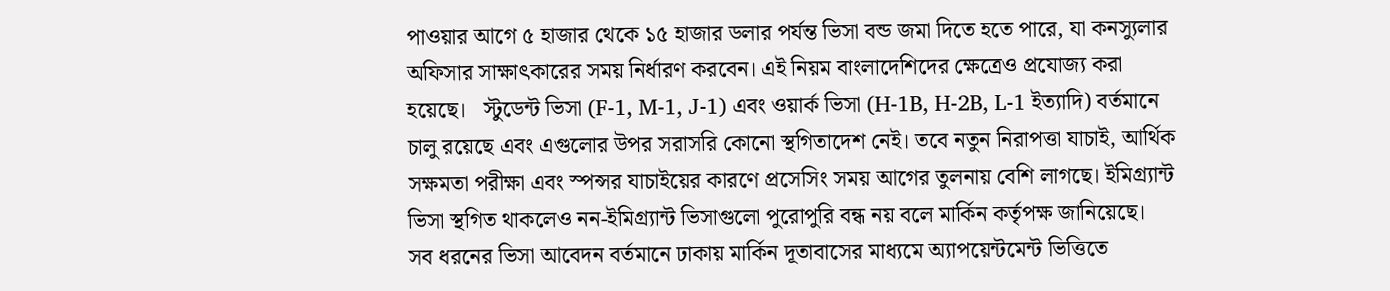পাওয়ার আগে ৫ হাজার থেকে ১৫ হাজার ডলার পর্যন্ত ভিসা বন্ড জমা দিতে হতে পারে, যা কনস্যুলার অফিসার সাক্ষাৎকারের সময় নির্ধারণ করবেন। এই নিয়ম বাংলাদেশিদের ক্ষেত্রেও প্রযোজ্য করা হয়েছে।   স্টুডেন্ট ভিসা (F-1, M-1, J-1) এবং ওয়ার্ক ভিসা (H-1B, H-2B, L-1 ইত্যাদি) বর্তমানে চালু রয়েছে এবং এগুলোর উপর সরাসরি কোনো স্থগিতাদেশ নেই। তবে নতুন নিরাপত্তা যাচাই, আর্থিক সক্ষমতা পরীক্ষা এবং স্পন্সর যাচাইয়ের কারণে প্রসেসিং সময় আগের তুলনায় বেশি লাগছে। ইমিগ্র্যান্ট ভিসা স্থগিত থাকলেও নন-ইমিগ্র্যান্ট ভিসাগুলো পুরোপুরি বন্ধ নয় বলে মার্কিন কর্তৃপক্ষ জানিয়েছে।   সব ধরনের ভিসা আবেদন বর্তমানে ঢাকায় মার্কিন দূতাবাসের মাধ্যমে অ্যাপয়েন্টমেন্ট ভিত্তিতে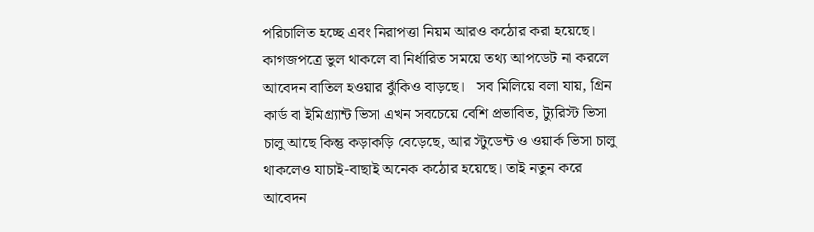পরিচালিত হচ্ছে এবং নিরাপত্তা নিয়ম আরও কঠোর করা হয়েছে। কাগজপত্রে ভুল থাকলে বা নির্ধারিত সময়ে তথ্য আপডেট না করলে আবেদন বাতিল হওয়ার ঝুঁকিও বাড়ছে।   সব মিলিয়ে বলা যায়, গ্রিন কার্ড বা ইমিগ্র্যান্ট ভিসা এখন সবচেয়ে বেশি প্রভাবিত, ট্যুরিস্ট ভিসা চালু আছে কিন্তু কড়াকড়ি বেড়েছে, আর স্টুডেন্ট ও ওয়ার্ক ভিসা চালু থাকলেও যাচাই-বাছাই অনেক কঠোর হয়েছে। তাই নতুন করে আবেদন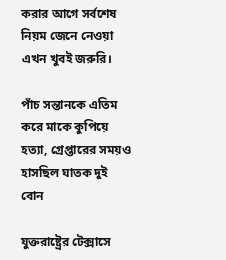করার আগে সর্বশেষ নিয়ম জেনে নেওয়া এখন খুবই জরুরি।

পাঁচ সন্তানকে এতিম করে মাকে কুপিয়ে হত্যা, গ্রেপ্তারের সময়ও হাসছিল ঘাতক দুই বোন

যুক্তরাষ্ট্রের টেক্সাসে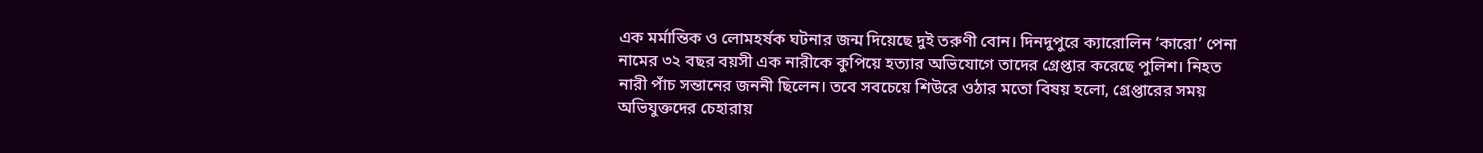এক মর্মান্তিক ও লোমহর্ষক ঘটনার জন্ম দিয়েছে দুই তরুণী বোন। দিনদুপুরে ক্যারোলিন ‘কারো’ পেনা নামের ৩২ বছর বয়সী এক নারীকে কুপিয়ে হত্যার অভিযোগে তাদের গ্রেপ্তার করেছে পুলিশ। নিহত নারী পাঁচ সন্তানের জননী ছিলেন। তবে সবচেয়ে শিউরে ওঠার মতো বিষয় হলো, গ্রেপ্তারের সময় অভিযুক্তদের চেহারায়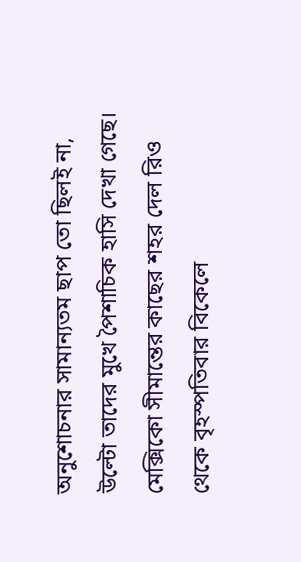অনুশোচনার সামান্যতম ছাপ তো ছিলই না, উল্টো তাদের মুখে পৈশাচিক হাসি দেখা গেছে। মেক্সিকো সীমান্তের কাছের শহর দেল রিও থেকে বৃহস্পতিবার বিকেলে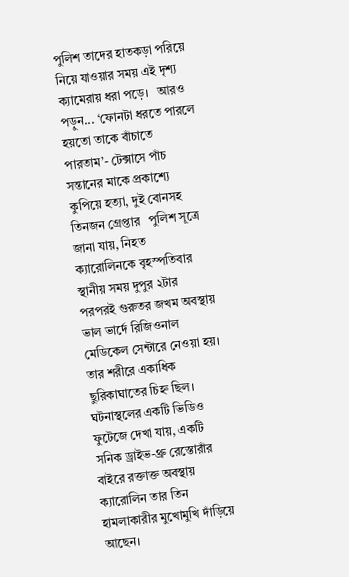পুলিশ তাদের হাতকড়া পরিয়ে নিয়ে যাওয়ার সময় এই দৃশ্য ক্যামেরায় ধরা পড়ে।   আরও পড়ুন... ‘ফোনটা ধরতে পারলে হয়তো তাকে বাঁচাতে পারতাম’- টেক্সাসে পাঁচ সন্তানের মাকে প্রকাশ্যে কুপিয়ে হত্যা, দুই বোনসহ তিনজন গ্রেপ্তার   পুলিশ সূত্রে জানা যায়, নিহত ক্যারোলিনকে বৃহস্পতিবার স্থানীয় সময় দুপুর ২টার পরপরই গুরুতর জখম অবস্থায় ভাল ভার্দে রিজিওনাল মেডিকেল সেন্টারে নেওয়া হয়। তার শরীরে একাধিক ছুরিকাঘাতের চিহ্ন ছিল। ঘটনাস্থলের একটি ভিডিও ফুটেজে দেখা যায়, একটি সনিক ড্রাইভ-থ্রু রেস্তোরাঁর বাইরে রক্তাক্ত অবস্থায় ক্যারোলিন তার তিন হামলাকারীর মুখোমুখি দাঁড়িয়ে আছেন।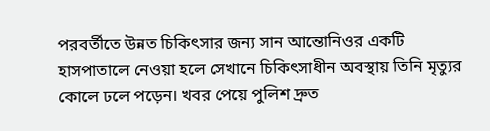পরবর্তীতে উন্নত চিকিৎসার জন্য সান আন্তোনিওর একটি হাসপাতালে নেওয়া হলে সেখানে চিকিৎসাধীন অবস্থায় তিনি মৃত্যুর কোলে ঢলে পড়েন। খবর পেয়ে পুলিশ দ্রুত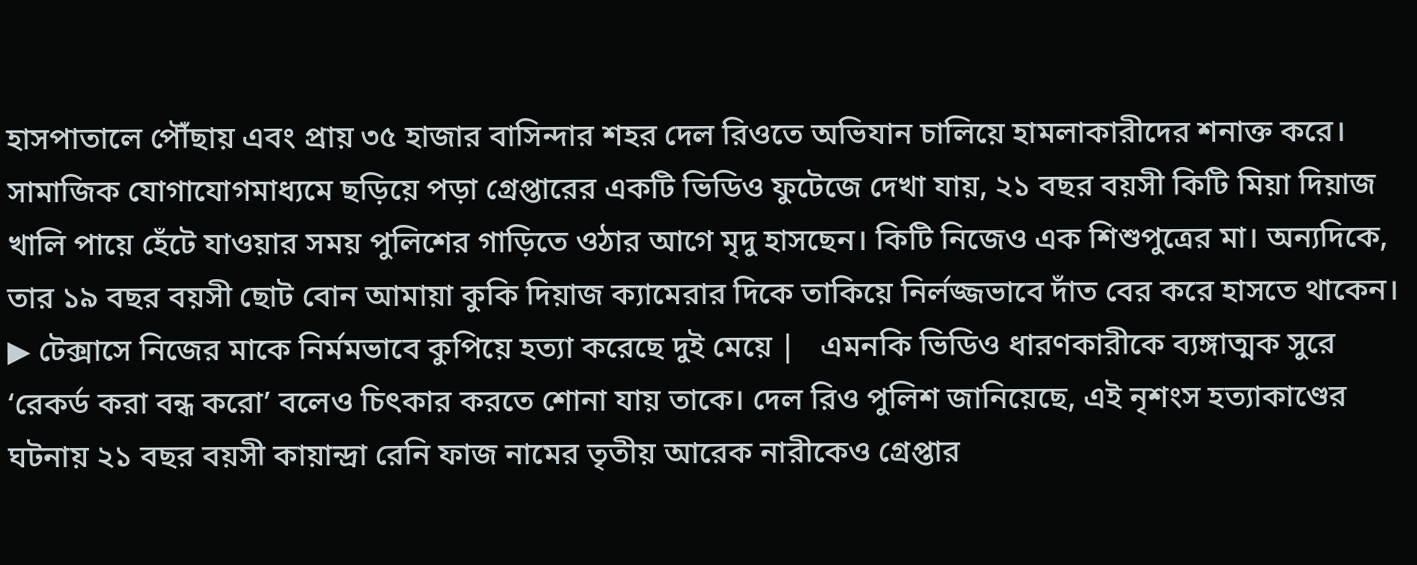হাসপাতালে পৌঁছায় এবং প্রায় ৩৫ হাজার বাসিন্দার শহর দেল রিওতে অভিযান চালিয়ে হামলাকারীদের শনাক্ত করে।   সামাজিক যোগাযোগমাধ্যমে ছড়িয়ে পড়া গ্রেপ্তারের একটি ভিডিও ফুটেজে দেখা যায়, ২১ বছর বয়সী কিটি মিয়া দিয়াজ খালি পায়ে হেঁটে যাওয়ার সময় পুলিশের গাড়িতে ওঠার আগে মৃদু হাসছেন। কিটি নিজেও এক শিশুপুত্রের মা। অন্যদিকে, তার ১৯ বছর বয়সী ছোট বোন আমায়া কুকি দিয়াজ ক্যামেরার দিকে তাকিয়ে নির্লজ্জভাবে দাঁত বের করে হাসতে থাকেন।   ▶ টেক্সাসে নিজের মাকে নির্মমভাবে কুপিয়ে হত্যা করেছে দুই মেয়ে |   এমনকি ভিডিও ধারণকারীকে ব্যঙ্গাত্মক সুরে ‘রেকর্ড করা বন্ধ করো’ বলেও চিৎকার করতে শোনা যায় তাকে। দেল রিও পুলিশ জানিয়েছে, এই নৃশংস হত্যাকাণ্ডের ঘটনায় ২১ বছর বয়সী কায়ান্দ্রা রেনি ফাজ নামের তৃতীয় আরেক নারীকেও গ্রেপ্তার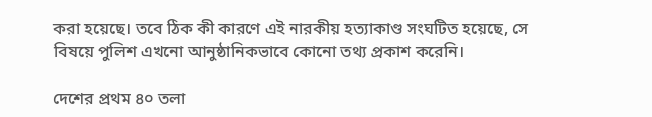করা হয়েছে। তবে ঠিক কী কারণে এই নারকীয় হত্যাকাণ্ড সংঘটিত হয়েছে, সে বিষয়ে পুলিশ এখনো আনুষ্ঠানিকভাবে কোনো তথ্য প্রকাশ করেনি।

দেশের প্রথম ৪০ তলা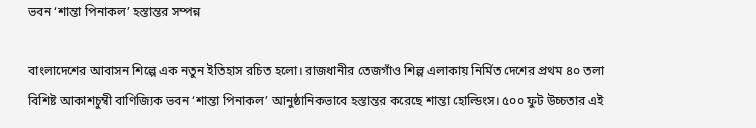ভবন ‘শান্তা পিনাকল’ হস্তান্তর সম্পন্ন

বাংলাদেশের আবাসন শিল্পে এক নতুন ইতিহাস রচিত হলো। রাজধানীর তেজগাঁও শিল্প এলাকায় নির্মিত দেশের প্রথম ৪০ তলা বিশিষ্ট আকাশচুম্বী বাণিজ্যিক ভবন ‘শান্তা পিনাকল’ আনুষ্ঠানিকভাবে হস্তান্তর করেছে শান্তা হোল্ডিংস। ৫০০ ফুট উচ্চতার এই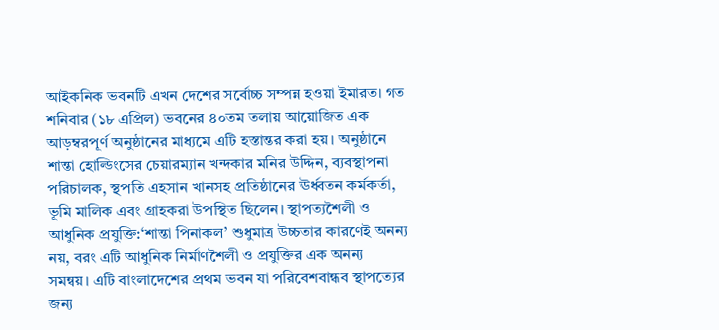আইকনিক ভবনটি এখন দেশের সর্বোচ্চ সম্পন্ন হওয়া ইমারত। গত শনিবার (১৮ এপ্রিল) ভবনের ৪০তম তলায় আয়োজিত এক আড়ম্বরপূর্ণ অনুষ্ঠানের মাধ্যমে এটি হস্তান্তর করা হয়। অনুষ্ঠানে শান্তা হোল্ডিংসের চেয়ারম্যান খন্দকার মনির উদ্দিন, ব্যবস্থাপনা পরিচালক, স্থপতি এহসান খানসহ প্রতিষ্ঠানের ঊর্ধ্বতন কর্মকর্তা, ভূমি মালিক এবং গ্রাহকরা উপস্থিত ছিলেন। স্থাপত্যশৈলী ও আধুনিক প্রযুক্তি:‘শান্তা পিনাকল’ শুধুমাত্র উচ্চতার কারণেই অনন্য নয়, বরং এটি আধুনিক নির্মাণশৈলী ও প্রযুক্তির এক অনন্য সমন্বয়। এটি বাংলাদেশের প্রথম ভবন যা পরিবেশবান্ধব স্থাপত্যের জন্য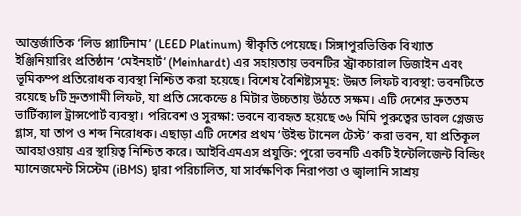আন্তর্জাতিক ‘লিড প্ল্যাটিনাম’ (LEED Platinum) স্বীকৃতি পেয়েছে। সিঙ্গাপুরভিত্তিক বিখ্যাত ইঞ্জিনিয়ারিং প্রতিষ্ঠান ‘মেইনহার্ট’ (Meinhardt) এর সহায়তায় ভবনটির স্ট্রাকচারাল ডিজাইন এবং ভূমিকম্প প্রতিরোধক ব্যবস্থা নিশ্চিত করা হয়েছে। বিশেষ বৈশিষ্ট্যসমূহ: উন্নত লিফট ব্যবস্থা: ভবনটিতে রয়েছে ৮টি দ্রুতগামী লিফট, যা প্রতি সেকেন্ডে ৪ মিটার উচ্চতায় উঠতে সক্ষম। এটি দেশের দ্রুততম ভার্টিক্যাল ট্রান্সপোর্ট ব্যবস্থা। পরিবেশ ও সুরক্ষা: ভবনে ব্যবহৃত হয়েছে ৩৬ মিমি পুরুত্বের ডাবল গ্লেজড গ্লাস, যা তাপ ও শব্দ নিরোধক। এছাড়া এটি দেশের প্রথম ‘উইন্ড টানেল টেস্ট’ করা ভবন, যা প্রতিকূল আবহাওয়ায় এর স্থায়িত্ব নিশ্চিত করে। আইবিএমএস প্রযুক্তি: পুরো ভবনটি একটি ইন্টেলিজেন্ট বিল্ডিং ম্যানেজমেন্ট সিস্টেম (iBMS) দ্বারা পরিচালিত, যা সার্বক্ষণিক নিরাপত্তা ও জ্বালানি সাশ্রয়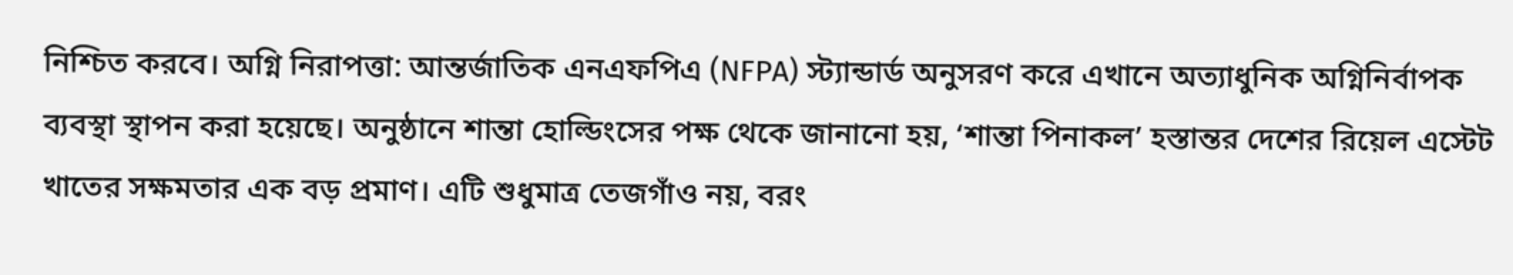নিশ্চিত করবে। অগ্নি নিরাপত্তা: আন্তর্জাতিক এনএফপিএ (NFPA) স্ট্যান্ডার্ড অনুসরণ করে এখানে অত্যাধুনিক অগ্নিনির্বাপক ব্যবস্থা স্থাপন করা হয়েছে। অনুষ্ঠানে শান্তা হোল্ডিংসের পক্ষ থেকে জানানো হয়, ‘শান্তা পিনাকল’ হস্তান্তর দেশের রিয়েল এস্টেট খাতের সক্ষমতার এক বড় প্রমাণ। এটি শুধুমাত্র তেজগাঁও নয়, বরং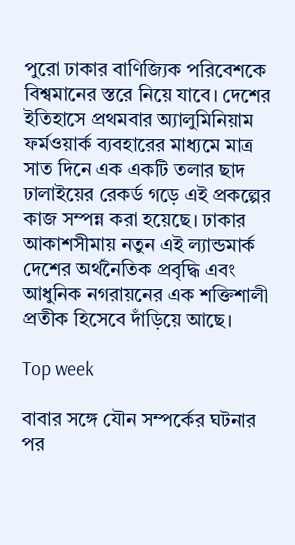পুরো ঢাকার বাণিজ্যিক পরিবেশকে বিশ্বমানের স্তরে নিয়ে যাবে। দেশের ইতিহাসে প্রথমবার অ্যালুমিনিয়াম ফর্মওয়ার্ক ব্যবহারের মাধ্যমে মাত্র সাত দিনে এক একটি তলার ছাদ ঢালাইয়ের রেকর্ড গড়ে এই প্রকল্পের কাজ সম্পন্ন করা হয়েছে। ঢাকার আকাশসীমায় নতুন এই ল্যান্ডমার্ক দেশের অর্থনৈতিক প্রবৃদ্ধি এবং আধুনিক নগরায়নের এক শক্তিশালী প্রতীক হিসেবে দাঁড়িয়ে আছে।

Top week

বাবার সঙ্গে যৌন সম্পর্কের ঘটনার পর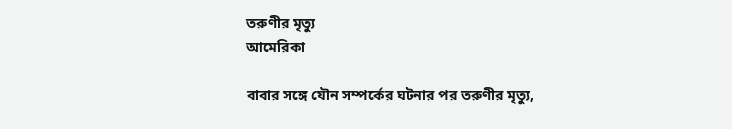তরুণীর মৃত্যু
আমেরিকা

বাবার সঙ্গে যৌন সম্পর্কের ঘটনার পর তরুণীর মৃত্যু,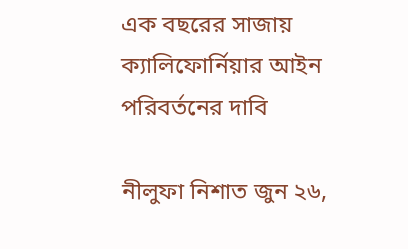এক বছরের সাজায় ক্যালিফোর্নিয়ার আইন পরিবর্তনের দাবি

নীলুফা নিশাত জুন ২৬,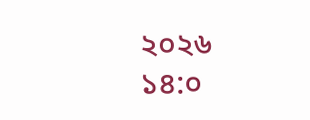২০২৬ ১৪:০